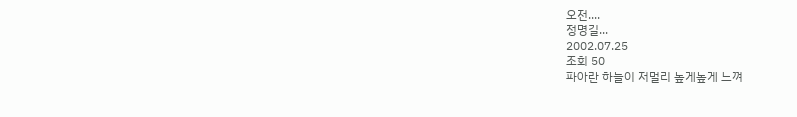오전....
정명길...
2002.07.25
조회 50
파아란 하늘이 저멀리 높게높게 느껴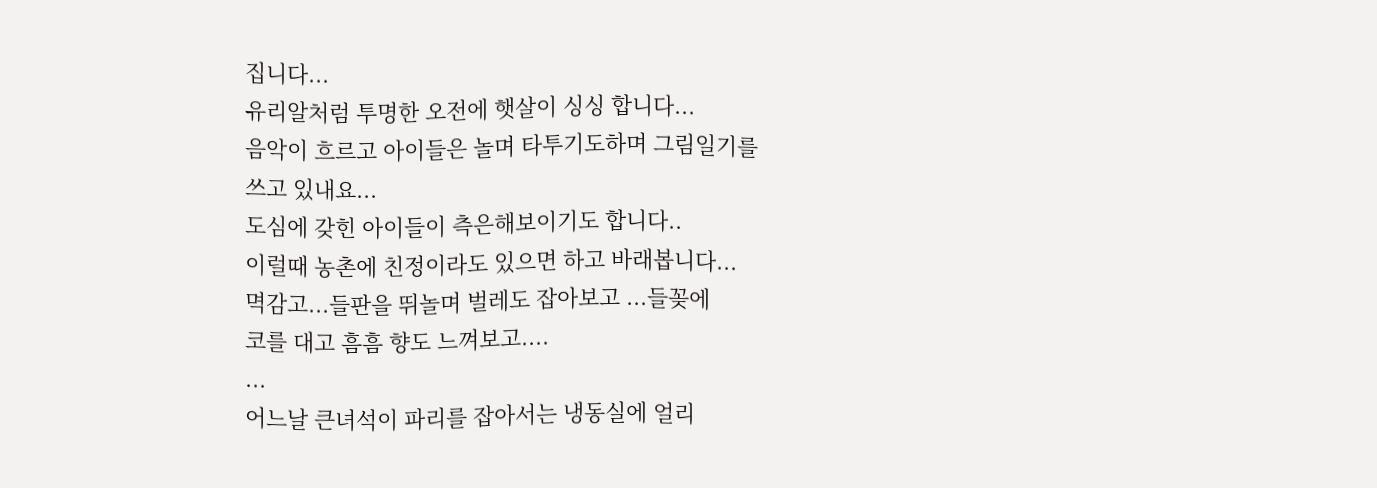집니다...
유리알처럼 투명한 오전에 햇살이 싱싱 합니다...
음악이 흐르고 아이들은 놀며 타투기도하며 그림일기를
쓰고 있내요...
도심에 갖힌 아이들이 측은해보이기도 합니다..
이럴때 농촌에 친정이라도 있으면 하고 바래봅니다...
멱감고...들판을 뛰놀며 벌레도 잡아보고 ...들꽂에
코를 대고 흠흠 향도 느껴보고....
...
어느날 큰녀석이 파리를 잡아서는 냉동실에 얼리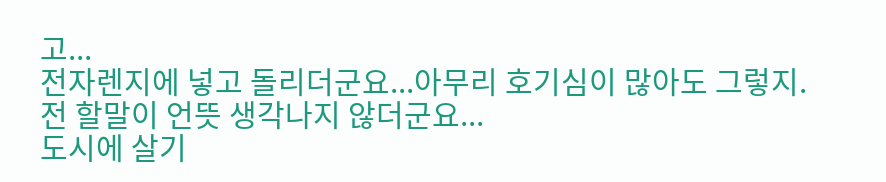고...
전자렌지에 넣고 돌리더군요...아무리 호기심이 많아도 그렇지.
전 할말이 언뜻 생각나지 않더군요...
도시에 살기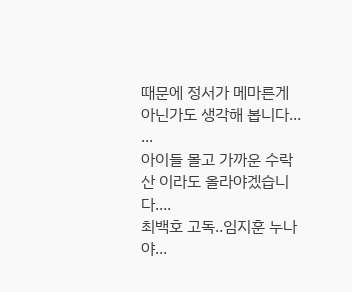때문에 정서가 메마른게 아닌가도 생각해 봅니다...
...
아이들 몰고 가까운 수락산 이라도 올라야겠습니다....
최백호 고독..임지훈 누나야...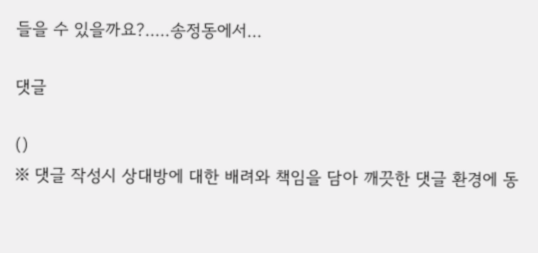들을 수 있을까요?.....송정동에서...

댓글

()
※ 댓글 작성시 상대방에 대한 배려와 책임을 담아 깨끗한 댓글 환경에 동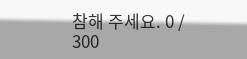참해 주세요. 0 / 300